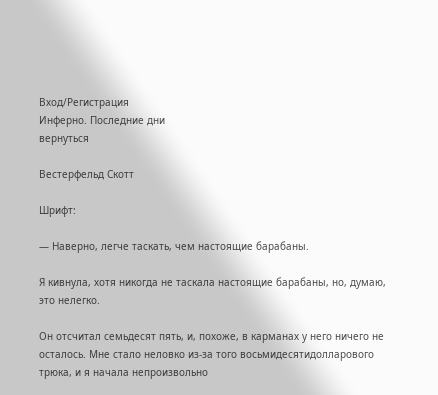Вход/Регистрация
Инферно. Последние дни
вернуться

Вестерфельд Скотт

Шрифт:

— Наверно, легче таскать, чем настоящие барабаны.

Я кивнула, хотя никогда не таскала настоящие барабаны, но, думаю, это нелегко.

Он отсчитал семьдесят пять, и, похоже, в карманах у него ничего не осталось. Мне стало неловко из-за того восьмидесятидолларового трюка, и я начала непроизвольно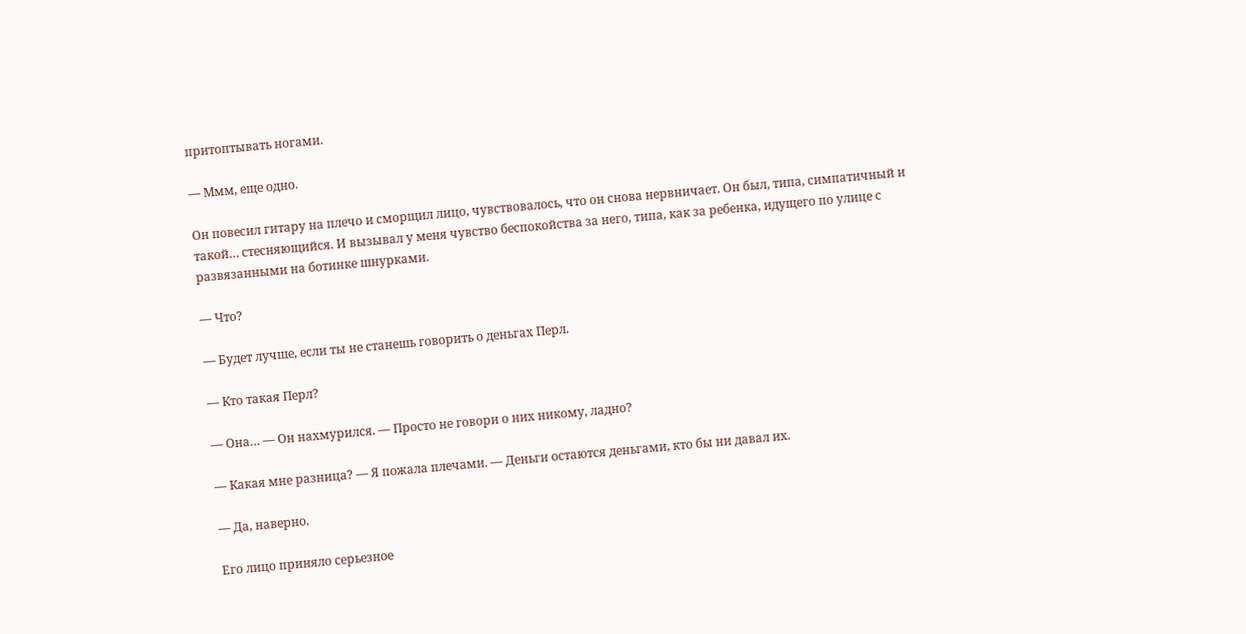притоптывать ногами.

— Ммм, еще одно.

Он повесил гитару на плечо и сморщил лицо, чувствовалось, что он снова нервничает. Он был, типа, симпатичный и такой… стесняющийся. И вызывал у меня чувство беспокойства за него, типа, как за ребенка, идущего по улице с развязанными на ботинке шнурками.

— Что?

— Будет лучше, если ты не станешь говорить о деньгах Перл.

— Кто такая Перл?

— Она… — Он нахмурился. — Просто не говори о них никому, ладно?

— Какая мне разница? — Я пожала плечами. — Деньги остаются деньгами, кто бы ни давал их.

— Да, наверно.

Его лицо приняло серьезное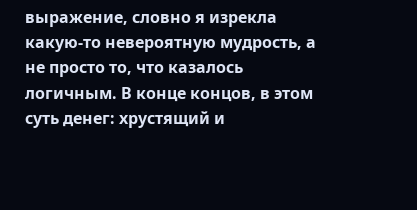выражение, словно я изрекла какую-то невероятную мудрость, а не просто то, что казалось логичным. В конце концов, в этом суть денег: хрустящий и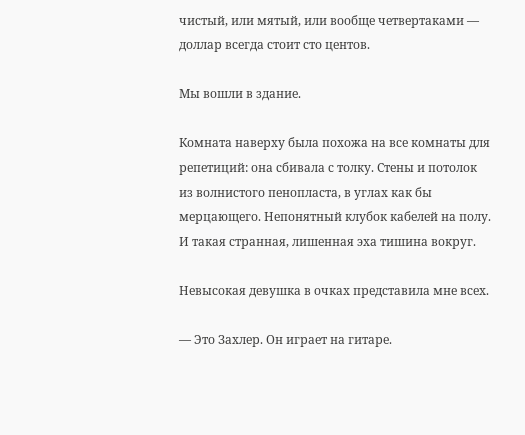чистый, или мятый, или вообще четвертаками — доллар всегда стоит сто центов.

Мы вошли в здание.

Комната наверху была похожа на все комнаты для репетиций: она сбивала с толку. Стены и потолок из волнистого пенопласта, в углах как бы мерцающего. Непонятный клубок кабелей на полу. И такая странная, лишенная эха тишина вокруг.

Невысокая девушка в очках представила мне всех.

— Это Захлер. Он играет на гитаре.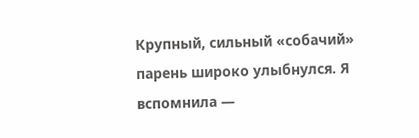Крупный, сильный «собачий» парень широко улыбнулся. Я вспомнила —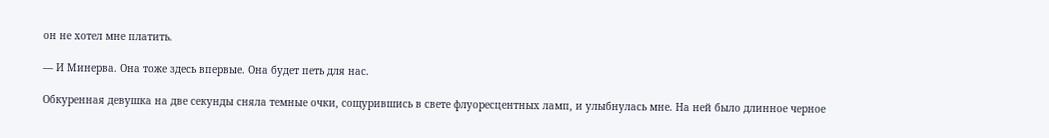он не хотел мне платить.

— И Минерва. Она тоже здесь впервые. Она будет петь для нас.

Обкуренная девушка на две секунды сняла темные очки, сощурившись в свете флуоресцентных ламп, и улыбнулась мне. На ней было длинное черное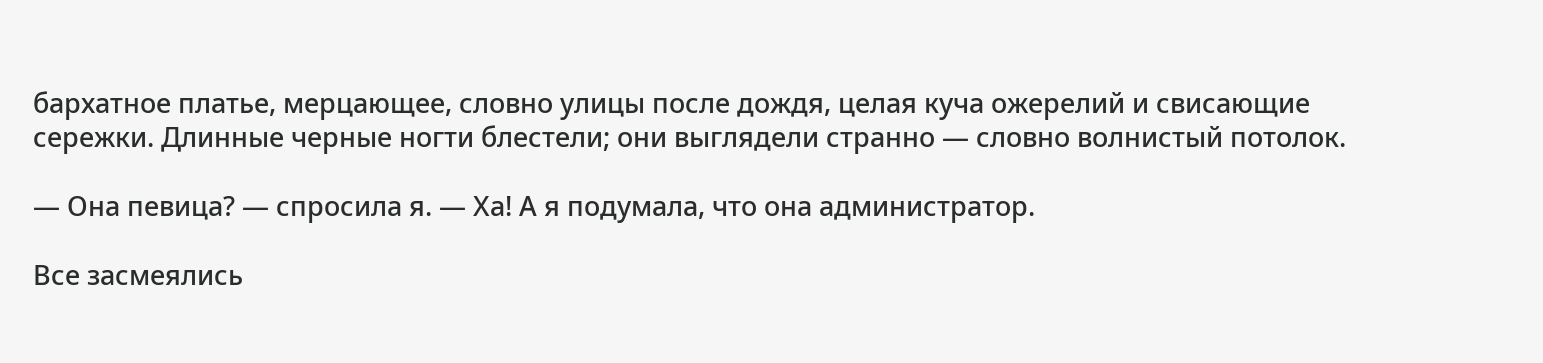бархатное платье, мерцающее, словно улицы после дождя, целая куча ожерелий и свисающие сережки. Длинные черные ногти блестели; они выглядели странно — словно волнистый потолок.

— Она певица? — спросила я. — Ха! А я подумала, что она администратор.

Все засмеялись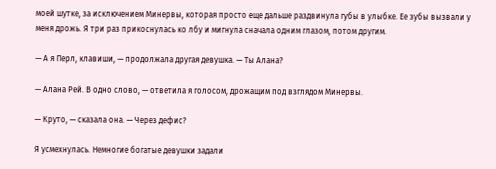моей шутке, за исключением Минервы, которая просто еще дальше раздвинула губы в улыбке. Ее зубы вызвали у меня дрожь. Я три раз прикоснулась ко лбу и мигнула сначала одним глазом, потом другим.

— А я Перл, клавиши, — продолжала другая девушка. — Ты Алана?

— Алана Рей. В одно слово, — ответила я голосом, дрожащим под взглядом Минервы.

— Круто, — сказала она. — Через дефис?

Я усмехнулась. Немногие богатые девушки задали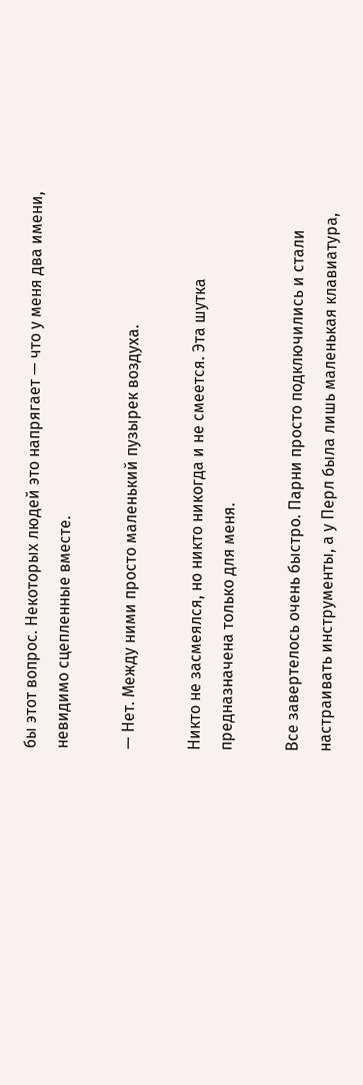бы этот вопрос. Некоторых людей это напрягает — что у меня два имени, невидимо сцепленные вместе.

— Нет. Между ними просто маленький пузырек воздуха.

Никто не засмеялся, но никто никогда и не смеется. Эта шутка предназначена только для меня.

Все завертелось очень быстро. Парни просто подключились и стали настраивать инструменты, а у Перл была лишь маленькая клавиатура,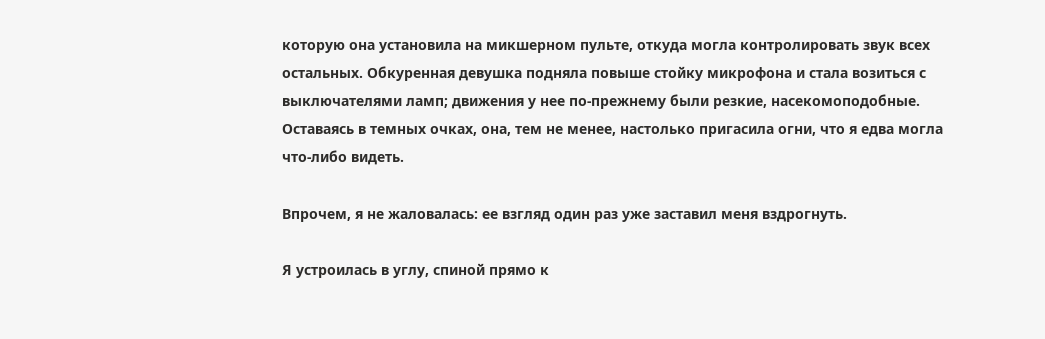которую она установила на микшерном пульте, откуда могла контролировать звук всех остальных. Обкуренная девушка подняла повыше стойку микрофона и стала возиться с выключателями ламп; движения у нее по-прежнему были резкие, насекомоподобные. Оставаясь в темных очках, она, тем не менее, настолько пригасила огни, что я едва могла что-либо видеть.

Впрочем, я не жаловалась: ее взгляд один раз уже заставил меня вздрогнуть.

Я устроилась в углу, спиной прямо к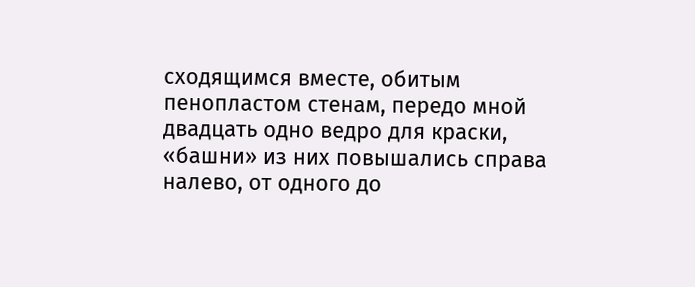сходящимся вместе, обитым пенопластом стенам, передо мной двадцать одно ведро для краски, «башни» из них повышались справа налево, от одного до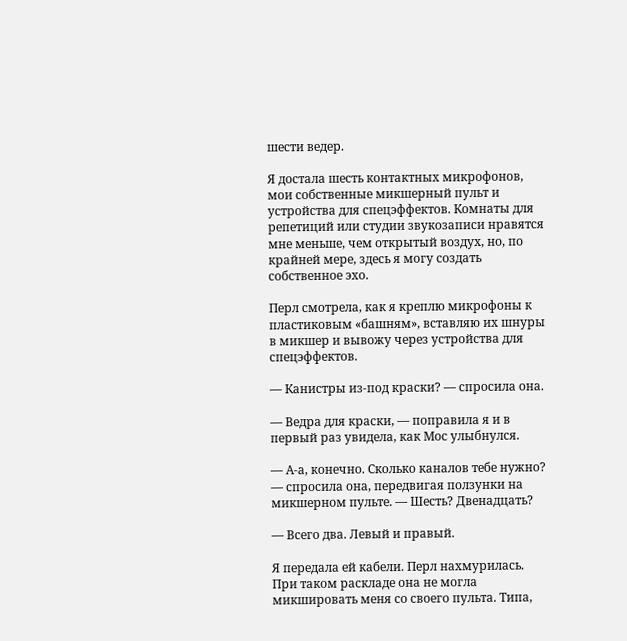шести ведер.

Я достала шесть контактных микрофонов, мои собственные микшерный пульт и устройства для спецэффектов. Комнаты для репетиций или студии звукозаписи нравятся мне меньше, чем открытый воздух, но, по крайней мере, здесь я могу создать собственное эхо.

Перл смотрела, как я креплю микрофоны к пластиковым «башням», вставляю их шнуры в микшер и вывожу через устройства для спецэффектов.

— Канистры из-под краски? — спросила она.

— Ведра для краски, — поправила я и в первый раз увидела, как Мос улыбнулся.

— А-а, конечно. Сколько каналов тебе нужно? — спросила она, передвигая ползунки на микшерном пульте. — Шесть? Двенадцать?

— Всего два. Левый и правый.

Я передала ей кабели. Перл нахмурилась. При таком раскладе она не могла микшировать меня со своего пульта. Типа,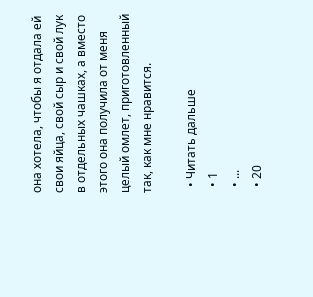она хотела, чтобы я отдала ей свои яйца, свой сыр и свой лук в отдельных чашках, а вместо этого она получила от меня целый омлет, приготовленный так, как мне нравится.

  • Читать дальше
  • 1
  • ...
  • 20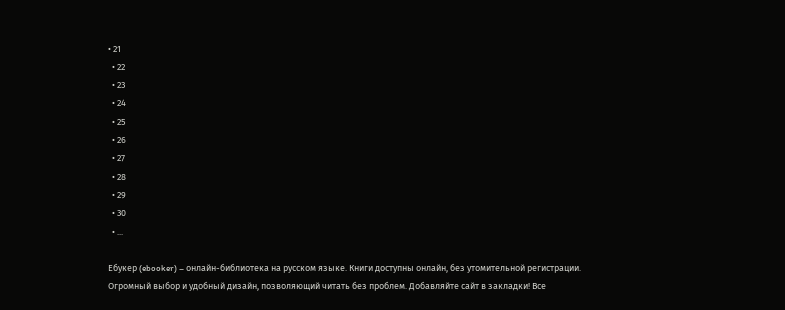• 21
  • 22
  • 23
  • 24
  • 25
  • 26
  • 27
  • 28
  • 29
  • 30
  • ...

Ебукер (ebooker) – онлайн-библиотека на русском языке. Книги доступны онлайн, без утомительной регистрации. Огромный выбор и удобный дизайн, позволяющий читать без проблем. Добавляйте сайт в закладки! Все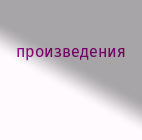произведения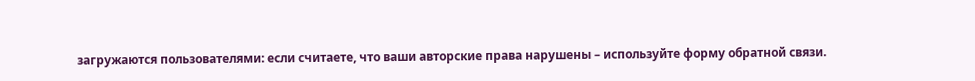загружаются пользователями: если считаете, что ваши авторские права нарушены – используйте форму обратной связи.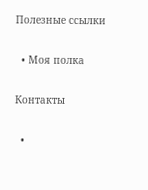Полезные ссылки

  • Моя полка

Контакты

  •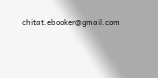chitat.ebooker@gmail.com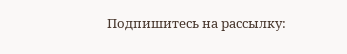Подпишитесь на рассылку: